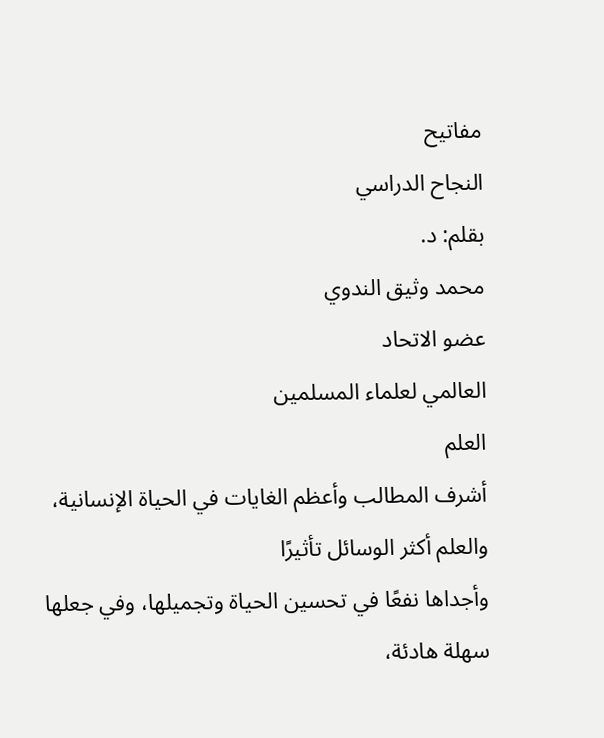مفاتيح
النجاح الدراسي
بقلم: د.
محمد وثيق الندوي
عضو الاتحاد
العالمي لعلماء المسلمين
العلم
أشرف المطالب وأعظم الغايات في الحياة الإنسانية، والعلم أكثر الوسائل تأثيرًا
وأجداها نفعًا في تحسين الحياة وتجميلها، وفي جعلها سهلة هادئة،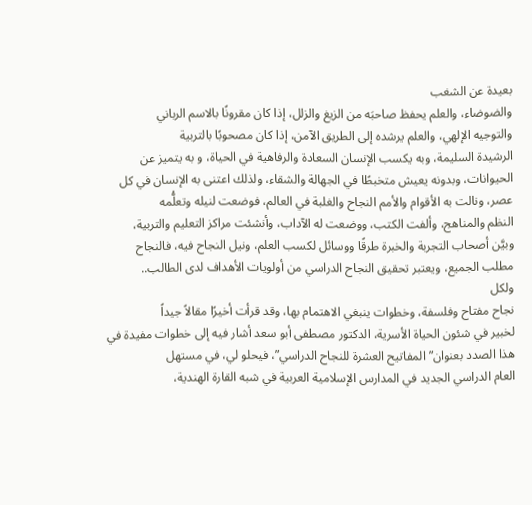بعيدة عن الشغب
والضوضاء، والعلم يحفظ صاحبَه من الزيغ والزلل، إذا كان مقرونًا بالاسم الرباني
والتوجيه الإلهي، والعلم يرشده إلى الطريق الآمن، إذا كان مصحوبًا بالتربية
الرشيدة السليمة، وبه يكسب الإنسان السعادة والرفاهية في الحياة، و به يتميز عن
الحيوانات، وبدونه يعيش متخبطًا في الجهالة والشقاء، ولذلك اعتنى به الإنسان في كل
عصر، ونالت به الأقوام والأمم النجاح والغلبة في العالم، فوضعت لنيله وتعلُّمه
النظم والمناهج، وألفت الكتب، ووضعت له الآداب، وأنشئت مراكز التعليم والتربية،
وبيَّن أصحاب التجربة والخبرة طرقًا ووسائل لكسب العلم، ونيل النجاح فيه، فالنجاح
مطلب الجميع، ويعتبر تحقيق النجاح الدراسي من أولويات الأهداف لدى الطالب..
ولكل
نجاح مفتاح وفلسفة، وخطوات ينبغي الاهتمام بها، وقد قرأت أخيرًا مقالاً جيداً
لخبير في شئون الحياة الأسرية، الدكتور مصطفى أبو سعد أشار فيه إلى خطوات مفيدة في
هذا الصدد بعنوان” المفاتيح العشرة للنجاح الدراسي”، فيحلو لي، في مستهل
العام الدراسي الجديد في المدارس الإسلامية العربية في شبه القارة الهندية،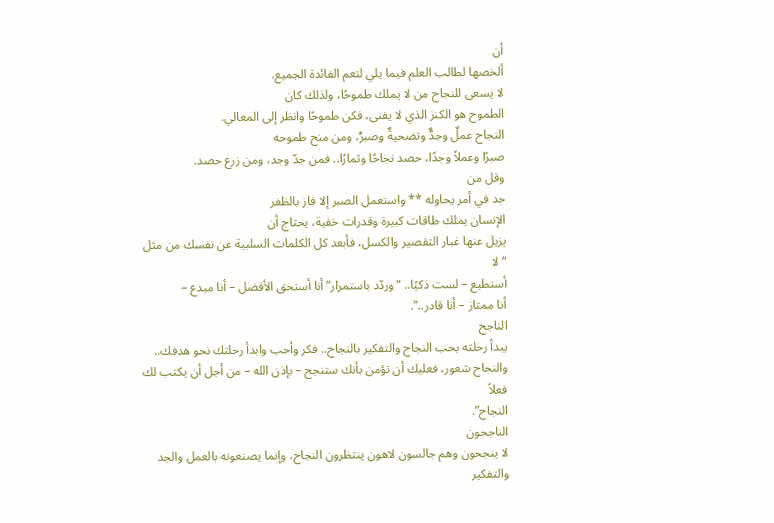أن
ألخصها لطالب العلم فيما يلي لتعم الفائدة الجميع.
لا يسعى للنجاح من لا يملك طموحًا، ولذلك كان
الطموح هو الكنز الذي لا يفنى، فكن طموحًا وانظر إلى المعالي.
النجاح عملٌ وجدٌّ وتضحيةٌ وصبرٌ، ومن منح طموحه
صبرًا وعملاً وجدًا، حصد نجاحًا وثمارًا.. فمن جدّ وجد، ومن زرع حصد.
وقل من
جد في أمر يحاوله ** واستعمل الصبر إلا فاز بالظفر
الإنسان يملك طاقات كبيرة وقدرات خفية، يحتاج أن
يزيل عنها غبار التقصير والكسل، فأبعد كل الكلمات السلبية عن نفسك من مثل “لا
أستطيع – لست ذكيًا.. “وردّد باستمرار” أنا أستحق الأفضل – أنا مبدع –
أنا ممتاز – أنا قادر..”.
الناجح
يبدأ رحلته بحب النجاح والتفكير بالنجاح.. فكر وأحب وابدأ رحلتك نحو هدفك..
والنجاح شعور، فعليك أن تؤمن بأنك ستنجح – بإذن الله – من أجل أن يكتب لك فعلاً
النجاح”.
الناجحون
لا ينجحون وهم جالسون لاهون ينتظرون النجاح، وإنما يصنعونه بالعمل والجد والتفكير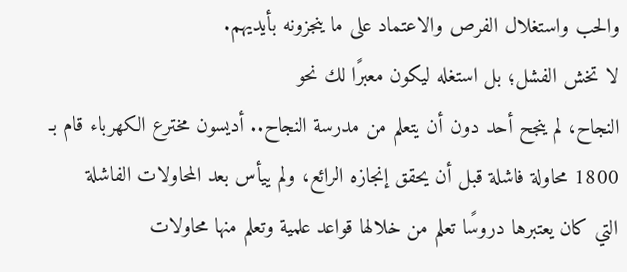والحب واستغلال الفرص والاعتماد على ما ينجزونه بأيديهم.
لا تخش الفشل؛ بل استغله ليكون معبرًا لك نحو
النجاح، لم ينجح أحد دون أن يتعلم من مدرسة النجاح.. أديسون مخترع الكهرباء قام بـ
1800 محاولة فاشلة قبل أن يحقق إنجازه الرائع، ولم ييأس بعد المحاولات الفاشلة
التي كان يعتبرها دروسًا تعلم من خلالها قواعد علمية وتعلم منها محاولات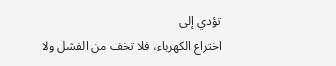تؤدي إلى
اختراع الكهرباء، فلا تخف من الفشل ولا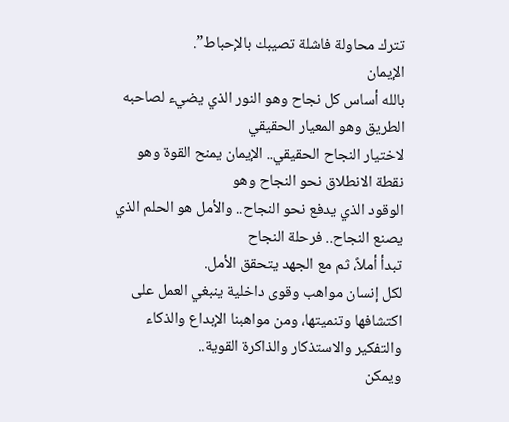تترك محاولة فاشلة تصيبك بالإحباط”.
الإيمان
بالله أساس كل نجاح وهو النور الذي يضيء لصاحبه الطريق وهو المعيار الحقيقي
لاختيار النجاح الحقيقي.. الإيمان يمنح القوة وهو نقطة الانطلاق نحو النجاح وهو
الوقود الذي يدفع نحو النجاح.. والأمل هو الحلم الذي يصنع النجاح.. فرحلة النجاح
تبدأ أملاً، ثم مع الجهد يتحقق الأمل.
لكل إنسان مواهب وقوى داخلية ينبغي العمل على
اكتشافها وتنميتها، ومن مواهبنا الإبداع والذكاء والتفكير والاستذكار والذاكرة القوية..
ويمكن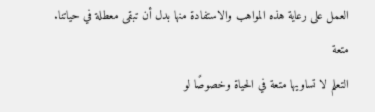العمل على رعاية هذه المواهب والاستفادة منها بدل أن تبقى معطلة في حياتنا.
متعة
التعلم لا تساويها متعة في الحياة وخصوصًا لو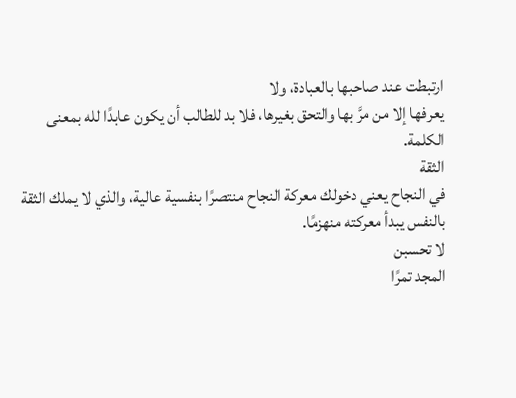ارتبطت عند صاحبها بالعبادة، ولا
يعرفها إلا من مرَّ بها والتحق بغيرها، فلا بد للطالب أن يكون عابدًا لله بمعنى
الكلمة.
الثقة
في النجاح يعني دخولك معركة النجاح منتصرًا بنفسية عالية، والذي لا يملك الثقة
بالنفس يبدأ معركته منهزمًا.
لا تحسبن
المجد تمرًا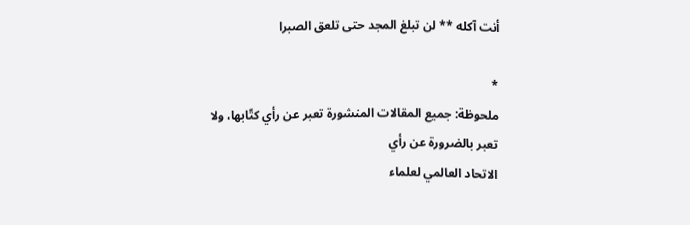أنت آكله ** لن تبلغ المجد حتى تلعق الصبرا

*
ملحوظة: جميع المقالات المنشورة تعبر عن رأي كتّابها، ولا تعبر بالضرورة عن رأي
الاتحاد العالمي لعلماء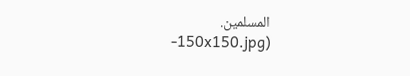المسلمين.
-150x150.jpg)